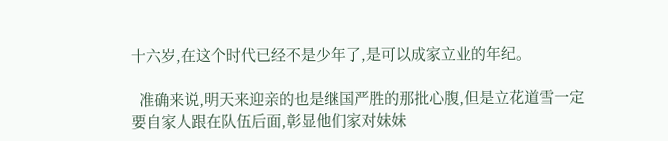十六岁,在这个时代已经不是少年了,是可以成家立业的年纪。

  准确来说,明天来迎亲的也是继国严胜的那批心腹,但是立花道雪一定要自家人跟在队伍后面,彰显他们家对妹妹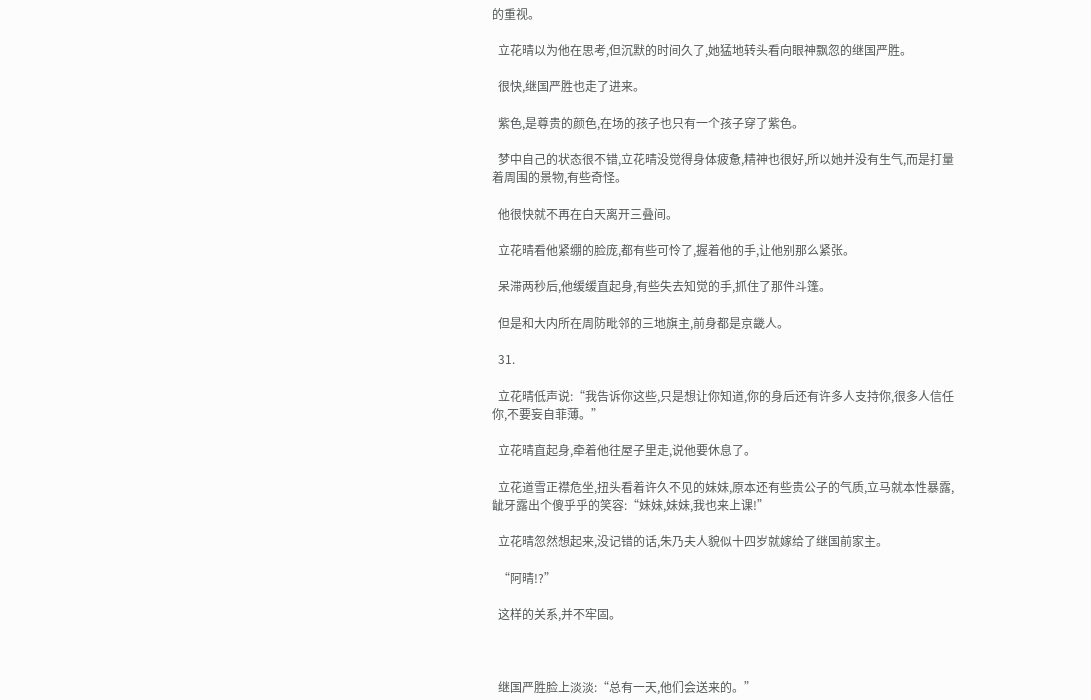的重视。

  立花晴以为他在思考,但沉默的时间久了,她猛地转头看向眼神飘忽的继国严胜。

  很快,继国严胜也走了进来。

  紫色,是尊贵的颜色,在场的孩子也只有一个孩子穿了紫色。

  梦中自己的状态很不错,立花晴没觉得身体疲惫,精神也很好,所以她并没有生气,而是打量着周围的景物,有些奇怪。

  他很快就不再在白天离开三叠间。

  立花晴看他紧绷的脸庞,都有些可怜了,握着他的手,让他别那么紧张。

  呆滞两秒后,他缓缓直起身,有些失去知觉的手,抓住了那件斗篷。

  但是和大内所在周防毗邻的三地旗主,前身都是京畿人。

  31.

  立花晴低声说:“我告诉你这些,只是想让你知道,你的身后还有许多人支持你,很多人信任你,不要妄自菲薄。”

  立花晴直起身,牵着他往屋子里走,说他要休息了。

  立花道雪正襟危坐,扭头看着许久不见的妹妹,原本还有些贵公子的气质,立马就本性暴露,龇牙露出个傻乎乎的笑容:“妹妹,妹妹,我也来上课!”

  立花晴忽然想起来,没记错的话,朱乃夫人貌似十四岁就嫁给了继国前家主。

  “阿晴!?”

  这样的关系,并不牢固。



  继国严胜脸上淡淡:“总有一天,他们会送来的。”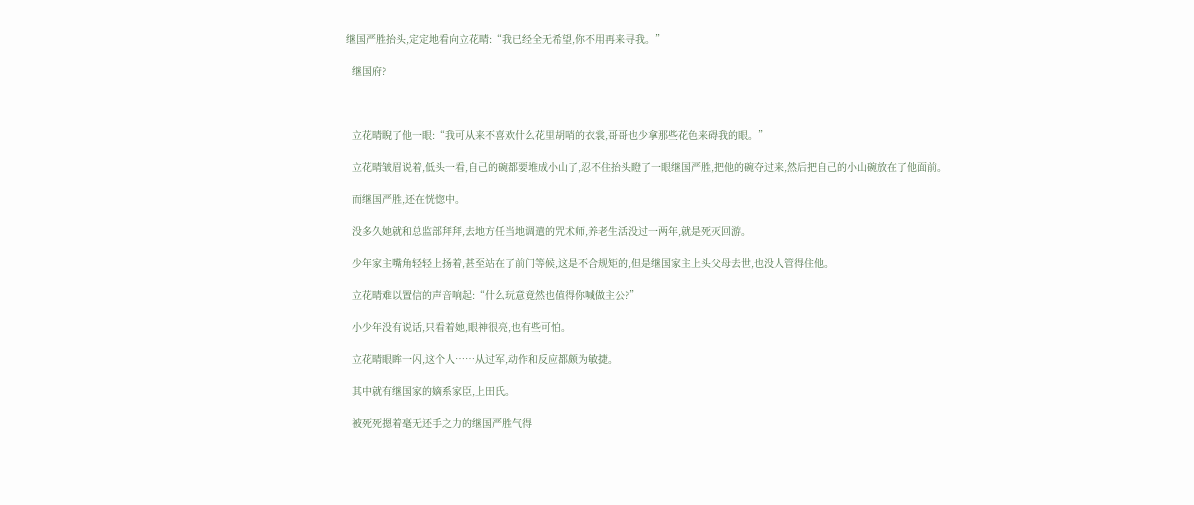继国严胜抬头,定定地看向立花晴:“我已经全无希望,你不用再来寻我。”

  继国府?



  立花晴睨了他一眼:“我可从来不喜欢什么花里胡哨的衣裳,哥哥也少拿那些花色来碍我的眼。”

  立花晴皱眉说着,低头一看,自己的碗都要堆成小山了,忍不住抬头瞪了一眼继国严胜,把他的碗夺过来,然后把自己的小山碗放在了他面前。

  而继国严胜,还在恍惚中。

  没多久她就和总监部拜拜,去地方任当地调遣的咒术师,养老生活没过一两年,就是死灭回游。

  少年家主嘴角轻轻上扬着,甚至站在了前门等候,这是不合规矩的,但是继国家主上头父母去世,也没人管得住他。

  立花晴难以置信的声音响起:“什么玩意竟然也值得你喊做主公?”

  小少年没有说话,只看着她,眼神很亮,也有些可怕。

  立花晴眼眸一闪,这个人……从过军,动作和反应都颇为敏捷。

  其中就有继国家的嫡系家臣,上田氏。

  被死死摁着毫无还手之力的继国严胜气得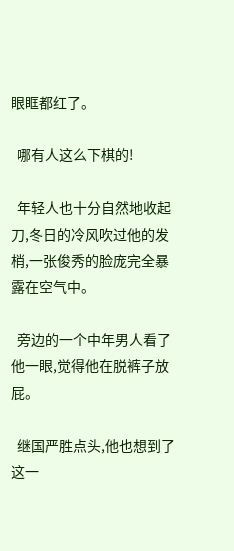眼眶都红了。

  哪有人这么下棋的!

  年轻人也十分自然地收起刀,冬日的冷风吹过他的发梢,一张俊秀的脸庞完全暴露在空气中。

  旁边的一个中年男人看了他一眼,觉得他在脱裤子放屁。

  继国严胜点头,他也想到了这一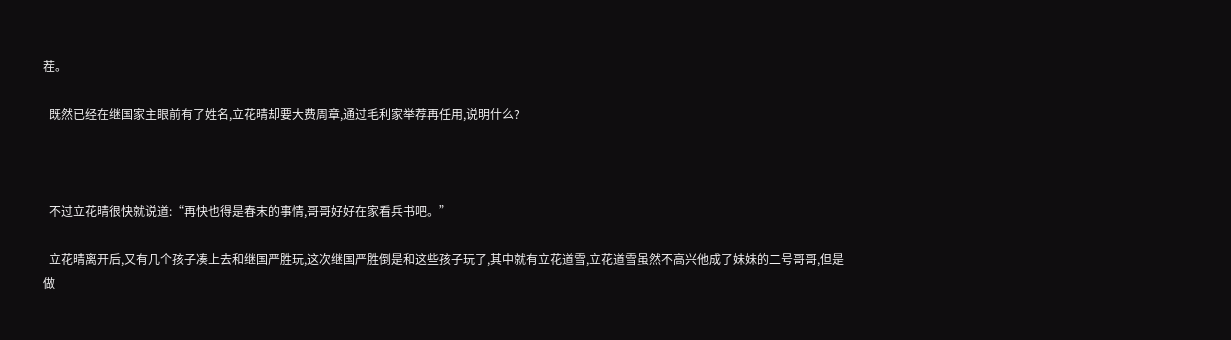茬。

  既然已经在继国家主眼前有了姓名,立花晴却要大费周章,通过毛利家举荐再任用,说明什么?



  不过立花晴很快就说道:“再快也得是春末的事情,哥哥好好在家看兵书吧。”

  立花晴离开后,又有几个孩子凑上去和继国严胜玩,这次继国严胜倒是和这些孩子玩了,其中就有立花道雪,立花道雪虽然不高兴他成了妹妹的二号哥哥,但是做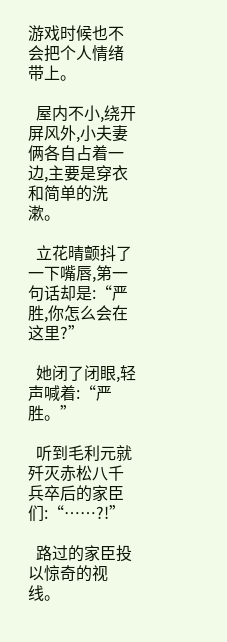游戏时候也不会把个人情绪带上。

  屋内不小,绕开屏风外,小夫妻俩各自占着一边,主要是穿衣和简单的洗漱。

  立花晴颤抖了一下嘴唇,第一句话却是:“严胜,你怎么会在这里?”

  她闭了闭眼,轻声喊着:“严胜。”

  听到毛利元就歼灭赤松八千兵卒后的家臣们:“……?!”

  路过的家臣投以惊奇的视线。